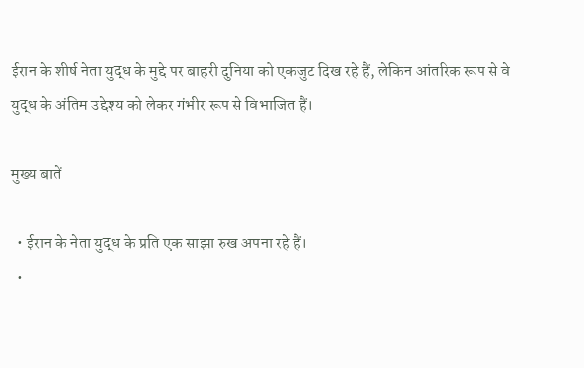ईरान के शीर्ष नेता युद्ध के मुद्दे पर बाहरी दुनिया को एकजुट दिख रहे हैं, लेकिन आंतरिक रूप से वे युद्ध के अंतिम उद्देश्य को लेकर गंभीर रूप से विभाजित हैं।

मुख्य बातें

  • ईरान के नेता युद्ध के प्रति एक साझा रुख अपना रहे हैं।
  •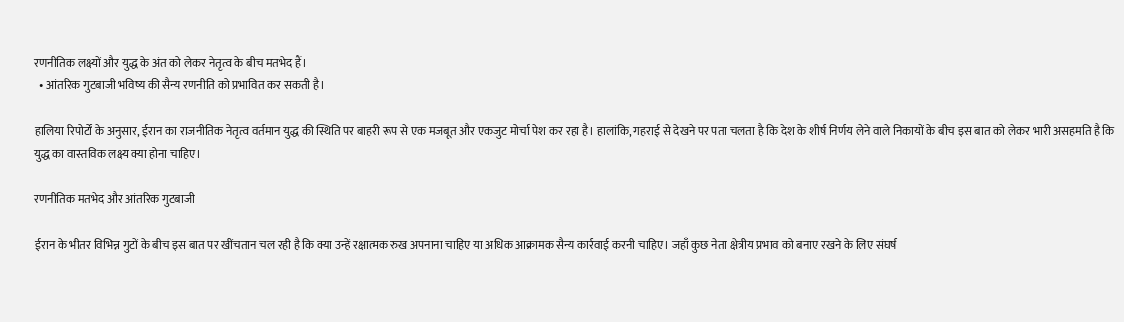रणनीतिक लक्ष्यों और युद्ध के अंत को लेकर नेतृत्व के बीच मतभेद हैं।
  • आंतरिक गुटबाजी भविष्य की सैन्य रणनीति को प्रभावित कर सकती है।

हालिया रिपोर्टों के अनुसार, ईरान का राजनीतिक नेतृत्व वर्तमान युद्ध की स्थिति पर बाहरी रूप से एक मजबूत और एकजुट मोर्चा पेश कर रहा है। हालांकि, गहराई से देखने पर पता चलता है कि देश के शीर्ष निर्णय लेने वाले निकायों के बीच इस बात को लेकर भारी असहमति है कि युद्ध का वास्तविक लक्ष्य क्या होना चाहिए।

रणनीतिक मतभेद और आंतरिक गुटबाजी

ईरान के भीतर विभिन्न गुटों के बीच इस बात पर खींचतान चल रही है कि क्या उन्हें रक्षात्मक रुख अपनाना चाहिए या अधिक आक्रामक सैन्य कार्रवाई करनी चाहिए। जहाँ कुछ नेता क्षेत्रीय प्रभाव को बनाए रखने के लिए संघर्ष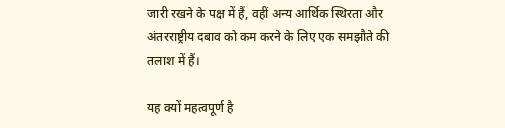जारी रखने के पक्ष में हैं, वहीं अन्य आर्थिक स्थिरता और अंतरराष्ट्रीय दबाव को कम करने के लिए एक समझौते की तलाश में हैं।

यह क्यों महत्वपूर्ण है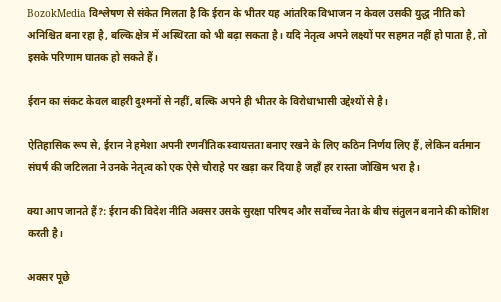BozokMedia विश्लेषण से संकेत मिलता है कि ईरान के भीतर यह आंतरिक विभाजन न केवल उसकी युद्ध नीति को अनिश्चित बना रहा है, बल्कि क्षेत्र में अस्थिरता को भी बढ़ा सकता है। यदि नेतृत्व अपने लक्ष्यों पर सहमत नहीं हो पाता है, तो इसके परिणाम घातक हो सकते हैं।

ईरान का संकट केवल बाहरी दुश्मनों से नहीं, बल्कि अपने ही भीतर के विरोधाभासी उद्देश्यों से है।

ऐतिहासिक रूप से, ईरान ने हमेशा अपनी रणनीतिक स्वायत्तता बनाए रखने के लिए कठिन निर्णय लिए हैं, लेकिन वर्तमान संघर्ष की जटिलता ने उनके नेतृत्व को एक ऐसे चौराहे पर खड़ा कर दिया है जहाँ हर रास्ता जोखिम भरा है।

क्या आप जानते हैं?: ईरान की विदेश नीति अक्सर उसके सुरक्षा परिषद और सर्वोच्च नेता के बीच संतुलन बनाने की कोशिश करती है।

अक्सर पूछे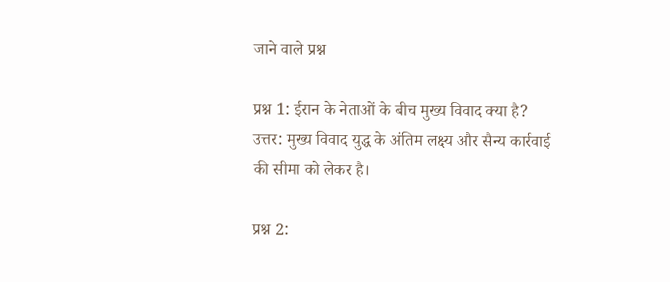जाने वाले प्रश्न

प्रश्न 1: ईरान के नेताओं के बीच मुख्य विवाद क्या है?
उत्तर: मुख्य विवाद युद्ध के अंतिम लक्ष्य और सैन्य कार्रवाई की सीमा को लेकर है।

प्रश्न 2: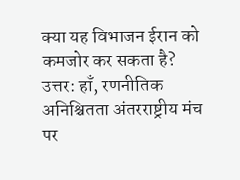क्या यह विभाजन ईरान को कमजोर कर सकता है?
उत्तर: हाँ, रणनीतिक अनिश्चितता अंतरराष्ट्रीय मंच पर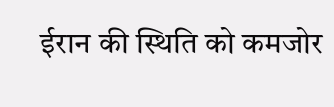ईरान की स्थिति को कमजोर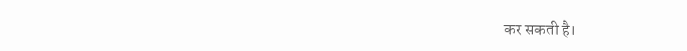कर सकती है।